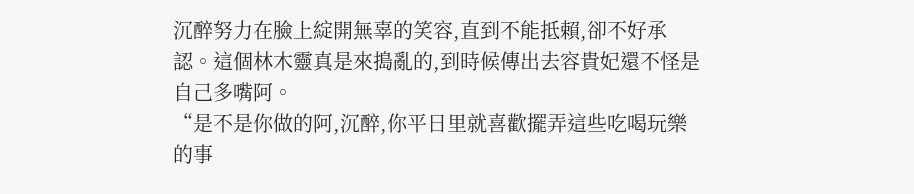沉醉努力在臉上綻開無辜的笑容,直到不能抵賴,卻不好承認。這個林木靈真是來搗亂的,到時候傳出去容貴妃還不怪是自己多嘴阿。
“是不是你做的阿,沉醉,你平日里就喜歡擺弄這些吃喝玩樂的事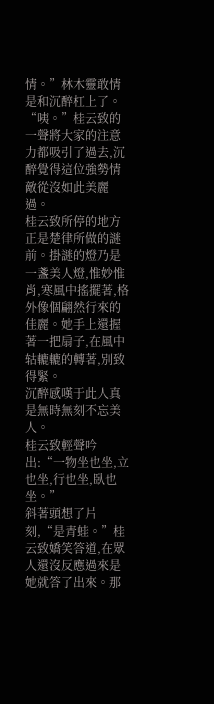情。”林木靈敢情是和沉醉杠上了。
“咦。”桂云致的一聲將大家的注意力都吸引了過去,沉醉覺得這位強勢情敵從沒如此美麗過。
桂云致所停的地方正是楚律所做的謎前。掛謎的燈乃是一盞美人燈,惟妙惟肖,寒風中搖擺著,格外像個翩然行來的佳麗。她手上還握著一把扇子,在風中轱轆轆的轉著,別致得緊。
沉醉感嘆于此人真是無時無刻不忘美人。
桂云致輕聲吟出:“一物坐也坐,立也坐,行也坐,臥也坐。”
斜著頭想了片刻,“是青蛙。”桂云致嬌笑答道,在眾人還沒反應過來是她就答了出來。那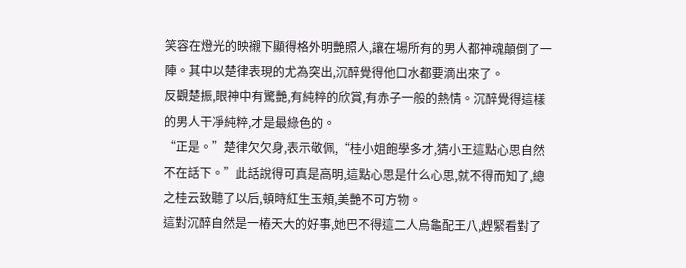笑容在燈光的映襯下顯得格外明艷照人,讓在場所有的男人都神魂顛倒了一陣。其中以楚律表現的尤為突出,沉醉覺得他口水都要滴出來了。
反觀楚振,眼神中有驚艷,有純粹的欣賞,有赤子一般的熱情。沉醉覺得這樣的男人干凈純粹,才是最綠色的。
“正是。”楚律欠欠身,表示敬佩,“桂小姐飽學多才,猜小王這點心思自然不在話下。”此話說得可真是高明,這點心思是什么心思,就不得而知了,總之桂云致聽了以后,頓時紅生玉頰,美艷不可方物。
這對沉醉自然是一樁天大的好事,她巴不得這二人烏龜配王八,趕緊看對了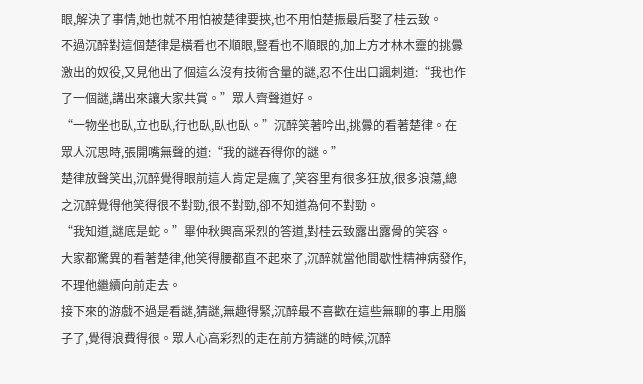眼,解決了事情,她也就不用怕被楚律要挾,也不用怕楚振最后娶了桂云致。
不過沉醉對這個楚律是橫看也不順眼,豎看也不順眼的,加上方才林木靈的挑釁激出的奴役,又見他出了個這么沒有技術含量的謎,忍不住出口諷刺道:“我也作了一個謎,講出來讓大家共賞。”眾人齊聲道好。
“一物坐也臥,立也臥,行也臥,臥也臥。”沉醉笑著吟出,挑釁的看著楚律。在眾人沉思時,張開嘴無聲的道:“我的謎吞得你的謎。”
楚律放聲笑出,沉醉覺得眼前這人肯定是瘋了,笑容里有很多狂放,很多浪蕩,總之沉醉覺得他笑得很不對勁,很不對勁,卻不知道為何不對勁。
“我知道,謎底是蛇。”畢仲秋興高采烈的答道,對桂云致露出露骨的笑容。
大家都驚異的看著楚律,他笑得腰都直不起來了,沉醉就當他間歇性精神病發作,不理他繼續向前走去。
接下來的游戲不過是看謎,猜謎,無趣得緊,沉醉最不喜歡在這些無聊的事上用腦子了,覺得浪費得很。眾人心高彩烈的走在前方猜謎的時候,沉醉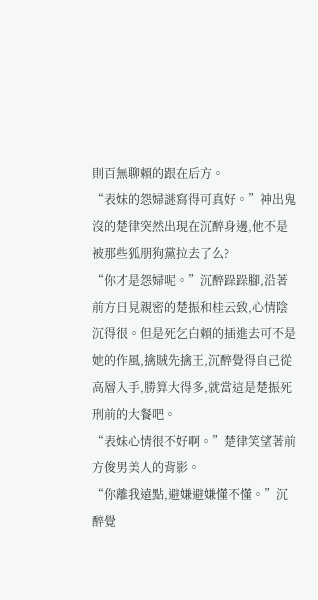則百無聊賴的跟在后方。
“表妹的怨婦謎寫得可真好。”神出鬼沒的楚律突然出現在沉醉身邊,他不是被那些狐朋狗黨拉去了么?
“你才是怨婦呢。”沉醉跺跺腳,沿著前方日見親密的楚振和桂云致,心情陰沉得很。但是死乞白賴的插進去可不是她的作風,擒賊先擒王,沉醉覺得自己從高層入手,勝算大得多,就當這是楚振死刑前的大餐吧。
“表妹心情很不好啊。”楚律笑望著前方俊男美人的背影。
“你離我遠點,避嫌避嫌懂不懂。”沉醉覺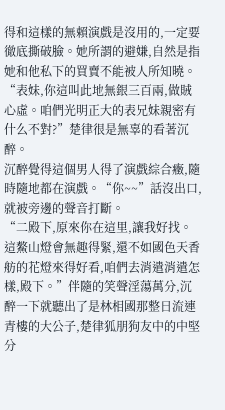得和這樣的無賴演戲是沒用的,一定要徹底撕破臉。她所謂的避嫌,自然是指她和他私下的買賣不能被人所知曉。
“表妹,你這叫此地無銀三百兩,做賊心虛。咱們光明正大的表兄妹親密有什么不對?”楚律很是無辜的看著沉醉。
沉醉覺得這個男人得了演戲綜合癥,隨時隨地都在演戲。“你~~”話沒出口,就被旁邊的聲音打斷。
“二殿下,原來你在這里,讓我好找。這鰲山燈會無趣得緊,還不如國色天香舫的花燈來得好看,咱們去消遣消遣怎樣,殿下。”伴隨的笑聲淫蕩萬分,沉醉一下就聽出了是林相國那整日流連青樓的大公子,楚律狐朋狗友中的中堅分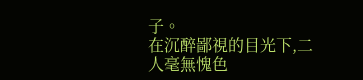子。
在沉醉鄙視的目光下,二人毫無愧色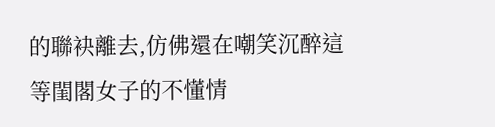的聯袂離去,仿佛還在嘲笑沉醉這等閨閣女子的不懂情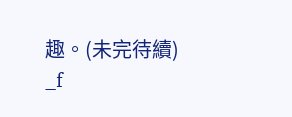趣。(未完待續)
_f